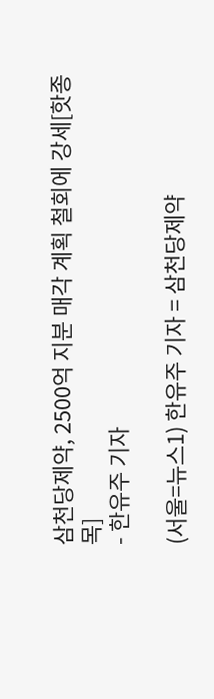삼천당제약, 2500억 지분 매각 계획 철회에 강세[핫종목]
- 한유주 기자

(서울=뉴스1) 한유주 기자 = 삼천당제약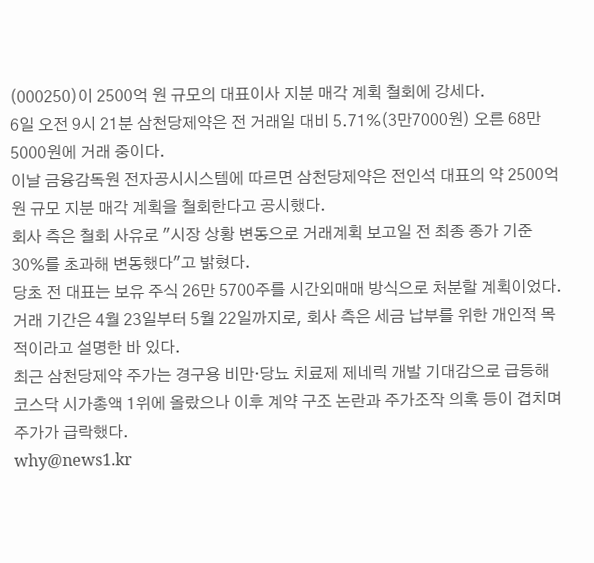(000250)이 2500억 원 규모의 대표이사 지분 매각 계획 철회에 강세다.
6일 오전 9시 21분 삼천당제약은 전 거래일 대비 5.71%(3만7000원) 오른 68만5000원에 거래 중이다.
이날 금융감독원 전자공시시스템에 따르면 삼천당제약은 전인석 대표의 약 2500억 원 규모 지분 매각 계획을 철회한다고 공시했다.
회사 측은 철회 사유로 "시장 상황 변동으로 거래계획 보고일 전 최종 종가 기준 30%를 초과해 변동했다"고 밝혔다.
당초 전 대표는 보유 주식 26만 5700주를 시간외매매 방식으로 처분할 계획이었다. 거래 기간은 4월 23일부터 5월 22일까지로, 회사 측은 세금 납부를 위한 개인적 목적이라고 설명한 바 있다.
최근 삼천당제약 주가는 경구용 비만·당뇨 치료제 제네릭 개발 기대감으로 급등해 코스닥 시가총액 1위에 올랐으나 이후 계약 구조 논란과 주가조작 의혹 등이 겹치며 주가가 급락했다.
why@news1.kr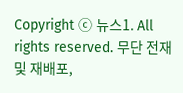Copyright ⓒ 뉴스1. All rights reserved. 무단 전재 및 재배포,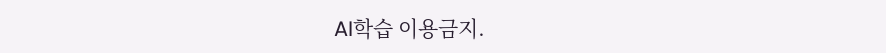AI학습 이용금지.